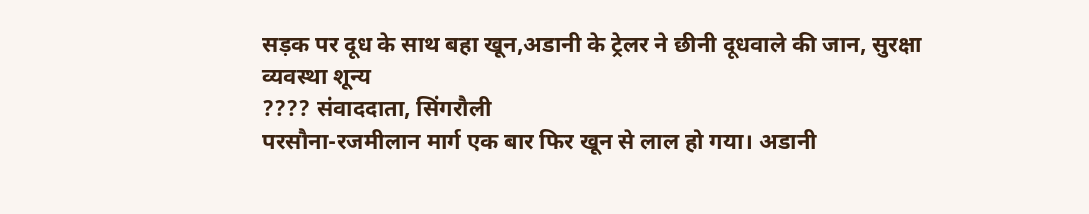सड़क पर दूध के साथ बहा खून,अडानी के ट्रेलर ने छीनी दूधवाले की जान, सुरक्षा व्यवस्था शून्य
???? संवाददाता, सिंगरौली
परसौना-रजमीलान मार्ग एक बार फिर खून से लाल हो गया। अडानी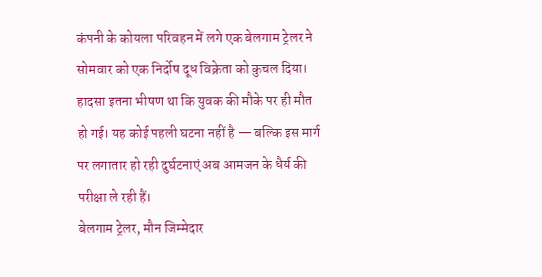कंपनी के कोयला परिवहन में लगे एक बेलगाम ट्रेलर ने सोमवार को एक निर्दोष दूध विक्रेता को कुचल दिया। हादसा इतना भीषण था कि युवक की मौके पर ही मौत हो गई। यह कोई पहली घटना नहीं है — बल्कि इस मार्ग पर लगातार हो रही दुर्घटनाएं अब आमजन के धैर्य की परीक्षा ले रही हैं।
बेलगाम ट्रेलर, मौन जिम्मेदार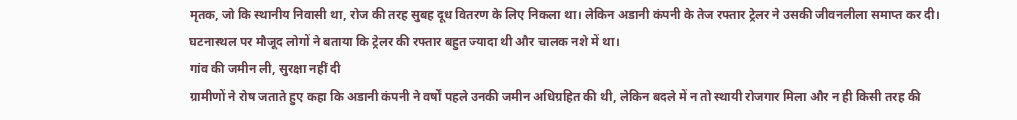मृतक, जो कि स्थानीय निवासी था, रोज की तरह सुबह दूध वितरण के लिए निकला था। लेकिन अडानी कंपनी के तेज रफ्तार ट्रेलर ने उसकी जीवनलीला समाप्त कर दी। घटनास्थल पर मौजूद लोगों ने बताया कि ट्रेलर की रफ्तार बहुत ज्यादा थी और चालक नशे में था।
गांव की जमीन ली, सुरक्षा नहीं दी
ग्रामीणों ने रोष जताते हुए कहा कि अडानी कंपनी ने वर्षों पहले उनकी जमीन अधिग्रहित की थी, लेकिन बदले में न तो स्थायी रोजगार मिला और न ही किसी तरह की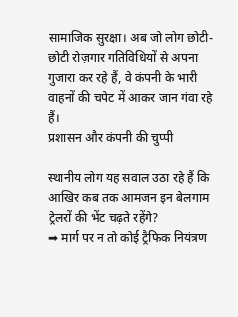सामाजिक सुरक्षा। अब जो लोग छोटी-छोटी रोज़गार गतिविधियों से अपना गुजारा कर रहे हैं, वे कंपनी के भारी वाहनों की चपेट में आकर जान गंवा रहे हैं।
प्रशासन और कंपनी की चुप्पी

स्थानीय लोग यह सवाल उठा रहे हैं कि आखिर कब तक आमजन इन बेलगाम ट्रेलरों की भेंट चढ़ते रहेंगे?
➡ मार्ग पर न तो कोई ट्रैफिक नियंत्रण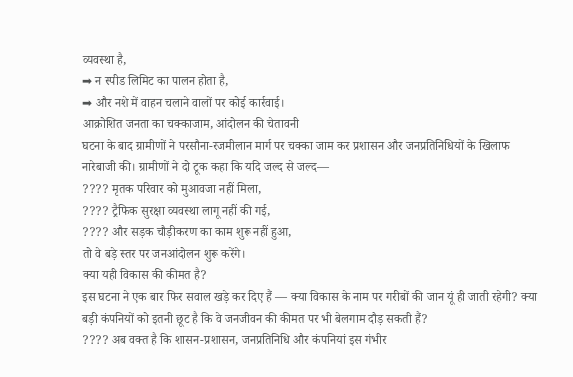व्यवस्था है,
➡ न स्पीड लिमिट का पालन होता है,
➡ और नशे में वाहन चलाने वालों पर कोई कार्रवाई।
आक्रोशित जनता का चक्काजाम, आंदोलन की चेतावनी
घटना के बाद ग्रामीणों ने परसौना-रजमीलान मार्ग पर चक्का जाम कर प्रशासन और जनप्रतिनिधियों के खिलाफ नारेबाजी की। ग्रामीणों ने दो टूक कहा कि यदि जल्द से जल्द—
???? मृतक परिवार को मुआवजा नहीं मिला,
???? ट्रैफिक सुरक्षा व्यवस्था लागू नहीं की गई,
???? और सड़क चौड़ीकरण का काम शुरू नहीं हुआ,
तो वे बड़े स्तर पर जनआंदोलन शुरू करेंगे।
क्या यही विकास की कीमत है?
इस घटना ने एक बार फिर सवाल खड़े कर दिए हैं — क्या विकास के नाम पर गरीबों की जान यूं ही जाती रहेगी? क्या बड़ी कंपनियों को इतनी छूट है कि वे जनजीवन की कीमत पर भी बेलगाम दौड़ सकती हैं?
???? अब वक्त है कि शासन-प्रशासन, जनप्रतिनिधि और कंपनियां इस गंभीर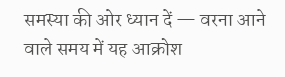समस्या की ओर ध्यान दें — वरना आने वाले समय में यह आक्रोश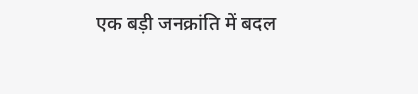एक बड़ी जनक्रांति में बदल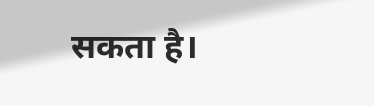सकता है।